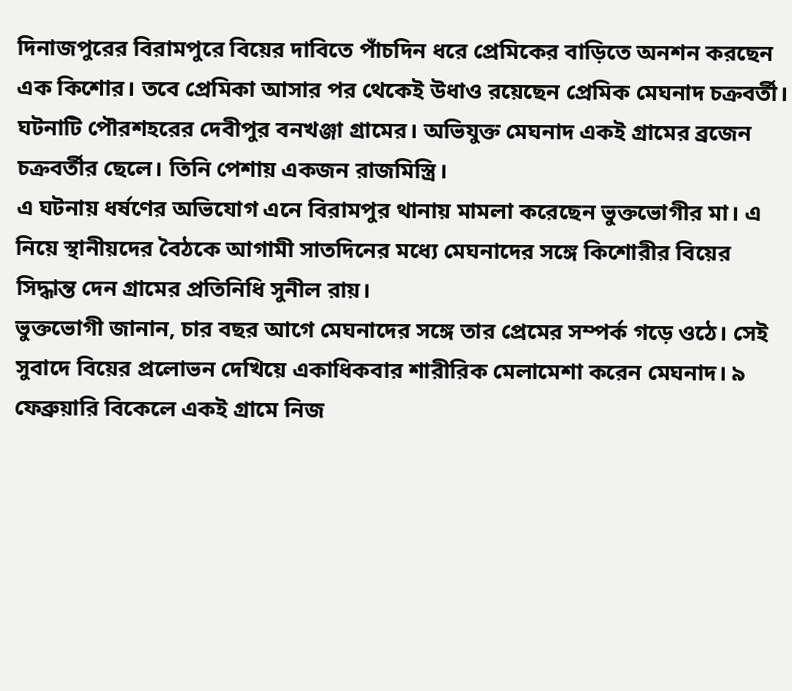দিনাজপুরের বিরামপুরে বিয়ের দাবিতে পাঁচদিন ধরে প্রেমিকের বাড়িতে অনশন করছেন এক কিশোর। তবে প্রেমিকা আসার পর থেকেই উধাও রয়েছেন প্রেমিক মেঘনাদ চক্রবর্তী।
ঘটনাটি পৌরশহরের দেবীপুর বনখঞ্জা গ্রামের। অভিযুক্ত মেঘনাদ একই গ্রামের ব্রজেন চক্রবর্তীর ছেলে। তিনি পেশায় একজন রাজমিস্ত্রি।
এ ঘটনায় ধর্ষণের অভিযোগ এনে বিরামপুর থানায় মামলা করেছেন ভুক্তভোগীর মা। এ নিয়ে স্থানীয়দের বৈঠকে আগামী সাতদিনের মধ্যে মেঘনাদের সঙ্গে কিশোরীর বিয়ের সিদ্ধান্ত দেন গ্রামের প্রতিনিধি সুনীল রায়।
ভুক্তভোগী জানান, চার বছর আগে মেঘনাদের সঙ্গে তার প্রেমের সম্পর্ক গড়ে ওঠে। সেই সুবাদে বিয়ের প্রলোভন দেখিয়ে একাধিকবার শারীরিক মেলামেশা করেন মেঘনাদ। ৯ ফেব্রুয়ারি বিকেলে একই গ্রামে নিজ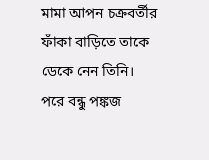মামা আপন চক্রবর্তীর ফাঁকা বাড়িতে তাকে ডেকে নেন তিনি।
পরে বন্ধু পঙ্কজ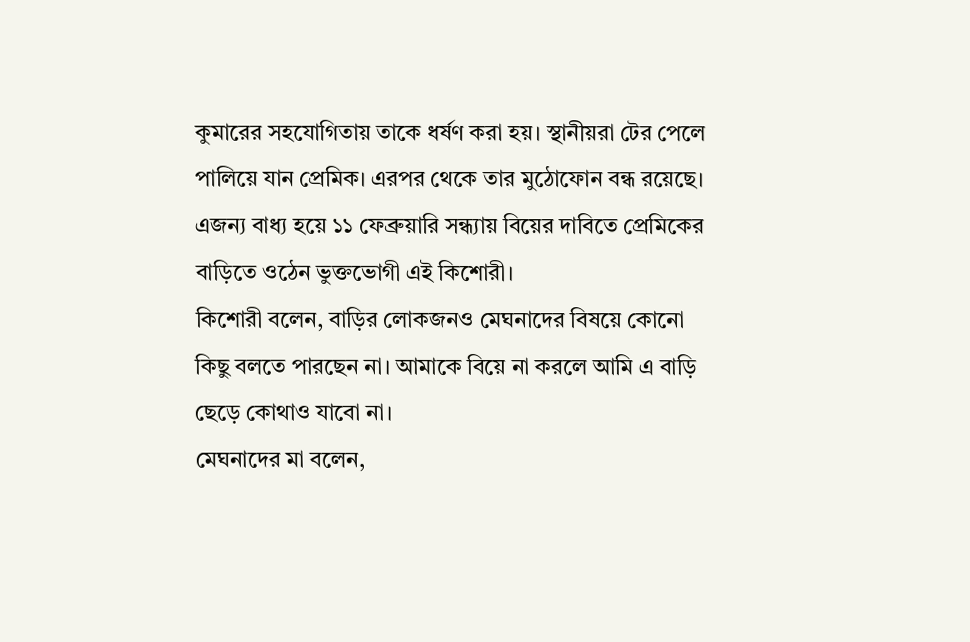কুমারের সহযোগিতায় তাকে ধর্ষণ করা হয়। স্থানীয়রা টের পেলে পালিয়ে যান প্রেমিক। এরপর থেকে তার মুঠোফোন বন্ধ রয়েছে। এজন্য বাধ্য হয়ে ১১ ফেব্রুয়ারি সন্ধ্যায় বিয়ের দাবিতে প্রেমিকের বাড়িতে ওঠেন ভুক্তভোগী এই কিশোরী।
কিশোরী বলেন, বাড়ির লোকজনও মেঘনাদের বিষয়ে কোনো কিছু বলতে পারছেন না। আমাকে বিয়ে না করলে আমি এ বাড়ি ছেড়ে কোথাও যাবো না।
মেঘনাদের মা বলেন,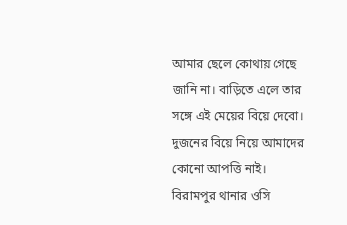আমার ছেলে কোথায় গেছে জানি না। বাড়িতে এলে তার সঙ্গে এই মেয়ের বিয়ে দেবো। দুজনের বিয়ে নিয়ে আমাদের কোনো আপত্তি নাই।
বিরামপুর থানার ওসি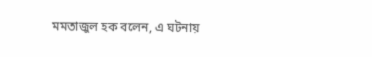মমতাজুল হক বলেন, এ ঘটনায়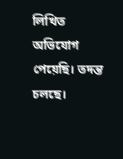লিখিত অভিযোগ পেয়েছি। তদন্ত চলছে।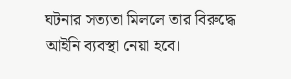ঘটনার সত্যতা মিললে তার বিরুদ্ধে আইনি ব্যবস্থা নেয়া হবে।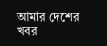আমার দেশের খবর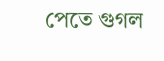পেতে গুগল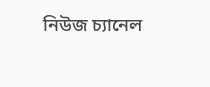নিউজ চ্যানেল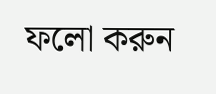ফলো করুন